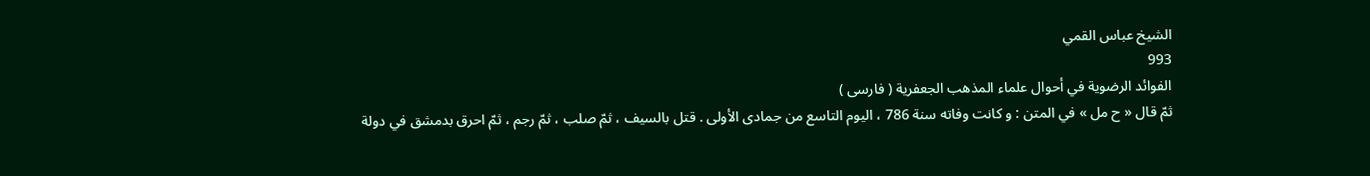الشيخ عباس القمي
993
الفوائد الرضوية في أحوال علماء المذهب الجعفرية ( فارسى )
ثمّ قال « ح مل » في المتن : و كانت وفاته سنة 786 ، اليوم التاسع من جمادى الأولى . قتل بالسيف ، ثمّ صلب ، ثمّ رجم ، ثمّ احرق بدمشق في دولة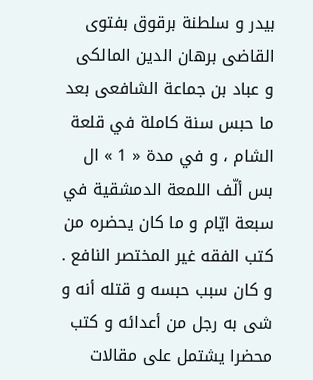بيدر و سلطنة برقوق بفتوى القاضى برهان الدين المالكى و عباد بن جماعة الشافعى بعد ما حبس سنة كاملة في قلعة الشام ، و في مدة « 1 » ال بس ألّف اللمعة الدمشقية في سبعة ايّام و ما كان يحضره من كتب الفقه غير المختصر النافع . و كان سبب حبسه و قتله أنه و شى به رجل من أعدائه و كتب محضرا يشتمل على مقالات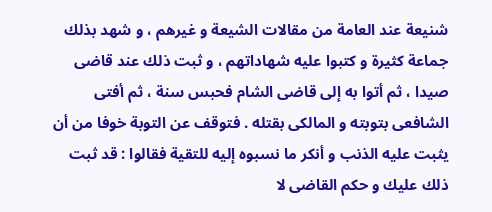شنيعة عند العامة من مقالات الشيعة و غيرهم ، و شهد بذلك جماعة كثيرة و كتبوا عليه شهاداتهم ، و ثبت ذلك عند قاضى صيدا ، ثم أتوا به إلى قاضى الشام فحبس سنة ، ثم أفتى الشافعى بتوبته و المالكى بقتله . فتوقف عن التوبة خوفا من أن يثبت عليه الذنب و أنكر ما نسبوه إليه للتقية فقالوا : قد ثبت ذلك عليك و حكم القاضى لا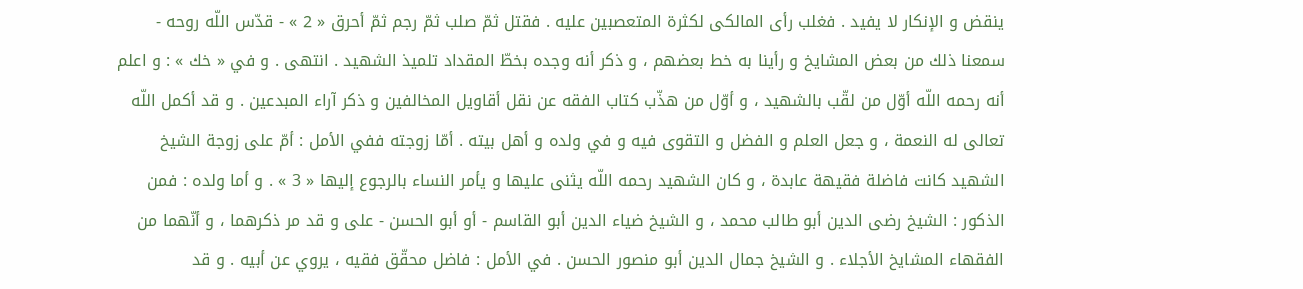ينقض و الإنكار لا يفيد . فغلب رأى المالكى لكثرة المتعصبين عليه . فقتل ثمّ صلب ثمّ رجم ثمّ أحرق « 2 » - قدّس اللّه روحه - سمعنا ذلك من بعض المشايخ و رأينا به خط بعضهم ، و ذكر أنه وجده بخطّ المقداد تلميذ الشهيد . انتهى . و في « خك » : و اعلم أنه رحمه اللّه أوّل من لقّب بالشهيد ، و أوّل من هذّب كتاب الفقه عن نقل أقاويل المخالفين و ذكر آراء المبدعين . و قد أكمل اللّه تعالى له النعمة ، و جعل العلم و الفضل و التقوى فيه و في ولده و أهل بيته . أمّا زوجته ففي الأمل : أمّ على زوجة الشيخ الشهيد كانت فاضلة فقيهة عابدة ، و كان الشهيد رحمه اللّه يثنى عليها و يأمر النساء بالرجوع إليها « 3 » . و أما ولده : فمن الذكور : الشيخ رضى الدين أبو طالب محمد ، و الشيخ ضياء الدين أبو القاسم - أو أبو الحسن - على و قد مر ذكرهما ، و أنّهما من الفقهاء المشايخ الأجلاء . و الشيخ جمال الدين أبو منصور الحسن . في الأمل : فاضل محقّق فقيه ، يروي عن أبيه . و قد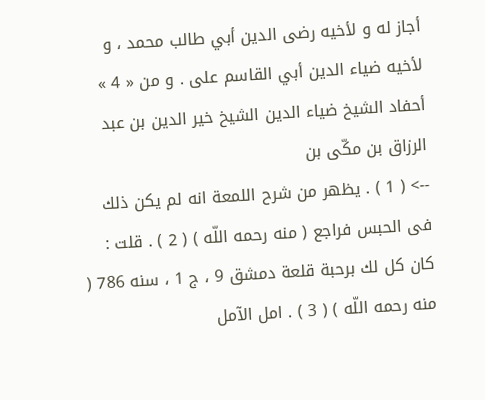أجاز له و لأخيه رضى الدين أبي طالب محمد ، و لأخيه ضياء الدين أبي القاسم على . و من « 4 » أحفاد الشيخ ضياء الدين الشيخ خير الدين بن عبد الرزاق بن مكّى بن
--> ( 1 ) . يظهر من شرح اللمعة انه لم يكن ذلك فى الحبس فراجع ( منه رحمه اللّه ) ( 2 ) . قلت : كان كل لك برحبة قلعة دمشق 9 ، ج 1 ، سنه 786 ( منه رحمه اللّه ) ( 3 ) . امل الآمل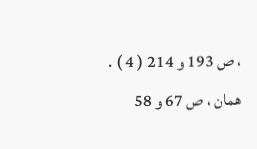، ص 193 و 214 ( 4 ) . همان ، ص 67 و 58